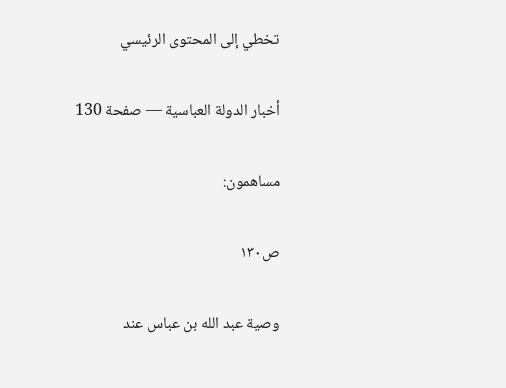تخطي إلى المحتوى الرئيسي

أخبار الدولة العباسية — صفحة 130

مساهمون:

ص١٣٠

وصية عبد الله بن عباس عند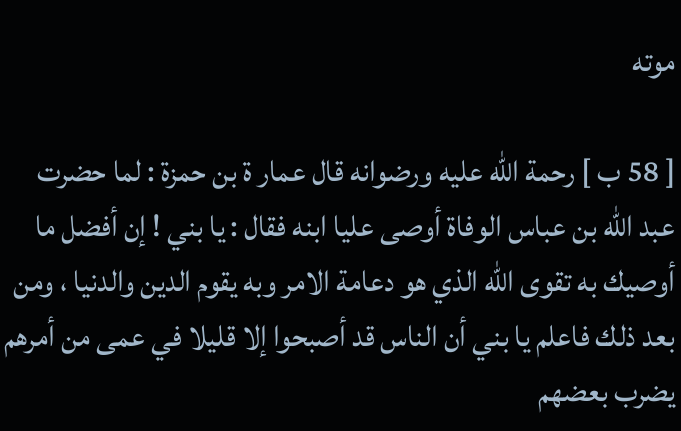موته

[ 58 ب ] رحمة الله عليه ورضوانه قال عمار ة بن حمزة : لما حضرت عبد الله بن عباس الوفاة أوصى عليا ابنه فقال : يا بني ! إن أفضل ما أوصيك به تقوى الله الذي هو دعامة الامر وبه يقوم الدين والدنيا ، ومن بعد ذلك فاعلم يا بني أن الناس قد أصبحوا إلا قليلا في عمى من أمرهم يضرب بعضهم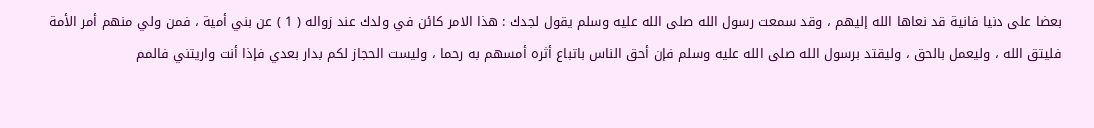بعضا على دنيا فانية قد نعاها الله إليهم ، وقد سمعت رسول الله صلى الله عليه وسلم يقول لجدك : هذا الامر كائن في ولدك عند زواله ( 1 ) عن بني أمية ، فمن ولي منهم أمر الأمة فليتق الله ، وليعمل بالحق ، وليقتد برسول الله صلى الله عليه وسلم فإن أحق الناس باتباع أثره أمسهم به رحما ، وليست الحجاز لكم بدار بعدي فإذا أنت واريتني فالمم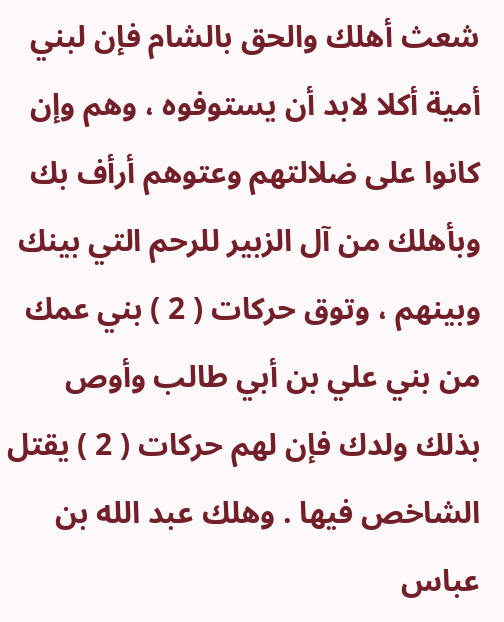شعث أهلك والحق بالشام فإن لبني أمية أكلا لابد أن يستوفوه ، وهم وإن كانوا على ضلالتهم وعتوهم أرأف بك وبأهلك من آل الزبير للرحم التي بينك وبينهم ، وتوق حركات ( 2 ) بني عمك من بني علي بن أبي طالب وأوص بذلك ولدك فإن لهم حركات ( 2 ) يقتل الشاخص فيها . وهلك عبد الله بن عباس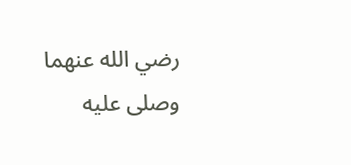رضي الله عنهما وصلى عليه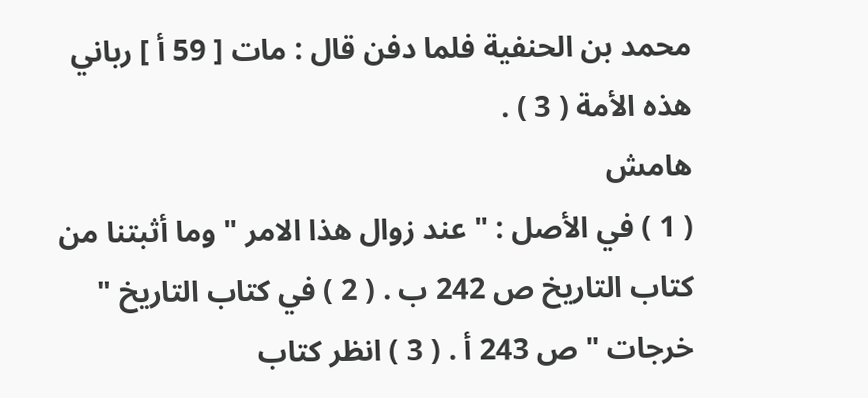محمد بن الحنفية فلما دفن قال : مات [ 59 أ ] رباني هذه الأمة ( 3 ) .
هامش
( 1 ) في الأصل : " عند زوال هذا الامر " وما أثبتنا من كتاب التاريخ ص 242 ب . ( 2 ) في كتاب التاريخ " خرجات " ص 243 أ . ( 3 ) انظر كتاب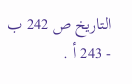التاريخ ص 242 ب - 243 أ .